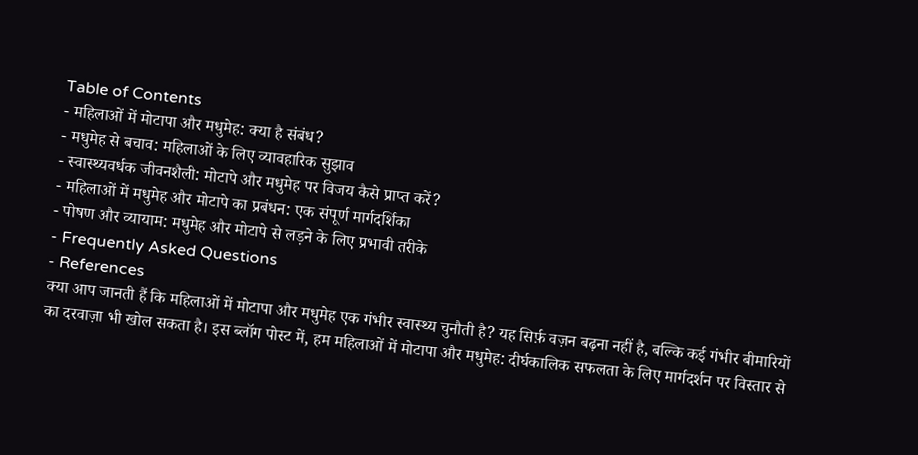Table of Contents
- महिलाओं में मोटापा और मधुमेह: क्या है संबंध?
- मधुमेह से बचाव: महिलाओं के लिए व्यावहारिक सुझाव
- स्वास्थ्यवर्धक जीवनशैली: मोटापे और मधुमेह पर विजय कैसे प्राप्त करें?
- महिलाओं में मधुमेह और मोटापे का प्रबंधन: एक संपूर्ण मार्गदर्शिका
- पोषण और व्यायाम: मधुमेह और मोटापे से लड़ने के लिए प्रभावी तरीके
- Frequently Asked Questions
- References
क्या आप जानती हैं कि महिलाओं में मोटापा और मधुमेह एक गंभीर स्वास्थ्य चुनौती है? यह सिर्फ़ वज़न बढ़ना नहीं है, बल्कि कई गंभीर बीमारियों का दरवाज़ा भी खोल सकता है। इस ब्लॉग पोस्ट में, हम महिलाओं में मोटापा और मधुमेह: दीर्घकालिक सफलता के लिए मार्गदर्शन पर विस्तार से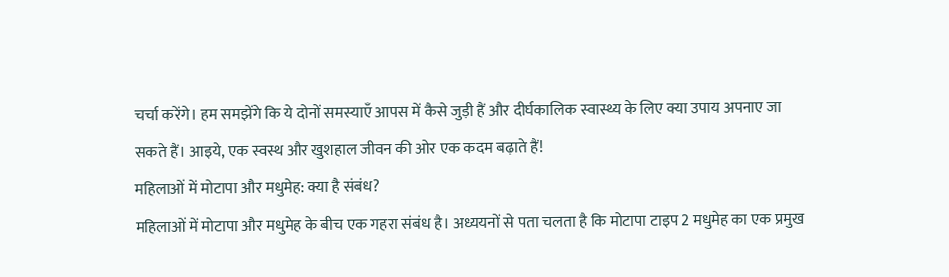चर्चा करेंगे। हम समझेंगे कि ये दोनों समस्याएँ आपस में कैसे जुड़ी हैं और दीर्घकालिक स्वास्थ्य के लिए क्या उपाय अपनाए जा सकते हैं। आइये, एक स्वस्थ और खुशहाल जीवन की ओर एक कदम बढ़ाते हैं!
महिलाओं में मोटापा और मधुमेह: क्या है संबंध?
महिलाओं में मोटापा और मधुमेह के बीच एक गहरा संबंध है। अध्ययनों से पता चलता है कि मोटापा टाइप 2 मधुमेह का एक प्रमुख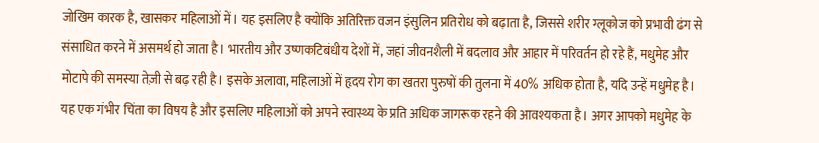जोखिम कारक है, खासकर महिलाओं में। यह इसलिए है क्योंकि अतिरिक्त वजन इंसुलिन प्रतिरोध को बढ़ाता है, जिससे शरीर ग्लूकोज को प्रभावी ढंग से संसाधित करने में असमर्थ हो जाता है। भारतीय और उष्णकटिबंधीय देशों में, जहां जीवनशैली में बदलाव और आहार में परिवर्तन हो रहे हैं, मधुमेह और मोटापे की समस्या तेज़ी से बढ़ रही है। इसके अलावा, महिलाओं में हृदय रोग का खतरा पुरुषों की तुलना में 40% अधिक होता है, यदि उन्हें मधुमेह है। यह एक गंभीर चिंता का विषय है और इसलिए महिलाओं को अपने स्वास्थ्य के प्रति अधिक जागरूक रहने की आवश्यकता है। अगर आपको मधुमेह के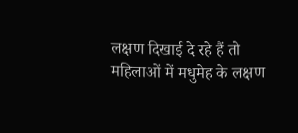लक्षण दिखाई दे रहे हैं तो महिलाओं में मधुमेह के लक्षण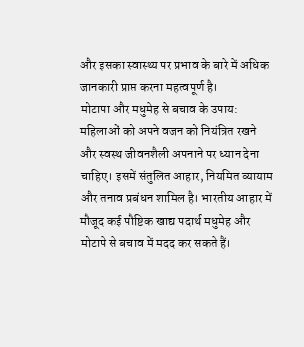और इसका स्वास्थ्य पर प्रभाव के बारे में अधिक जानकारी प्राप्त करना महत्वपूर्ण है।
मोटापा और मधुमेह से बचाव के उपाय:
महिलाओं को अपने वजन को नियंत्रित रखने और स्वस्थ जीवनशैली अपनाने पर ध्यान देना चाहिए। इसमें संतुलित आहार, नियमित व्यायाम और तनाव प्रबंधन शामिल है। भारतीय आहार में मौजूद कई पौष्टिक खाद्य पदार्थ मधुमेह और मोटापे से बचाव में मदद कर सकते हैं।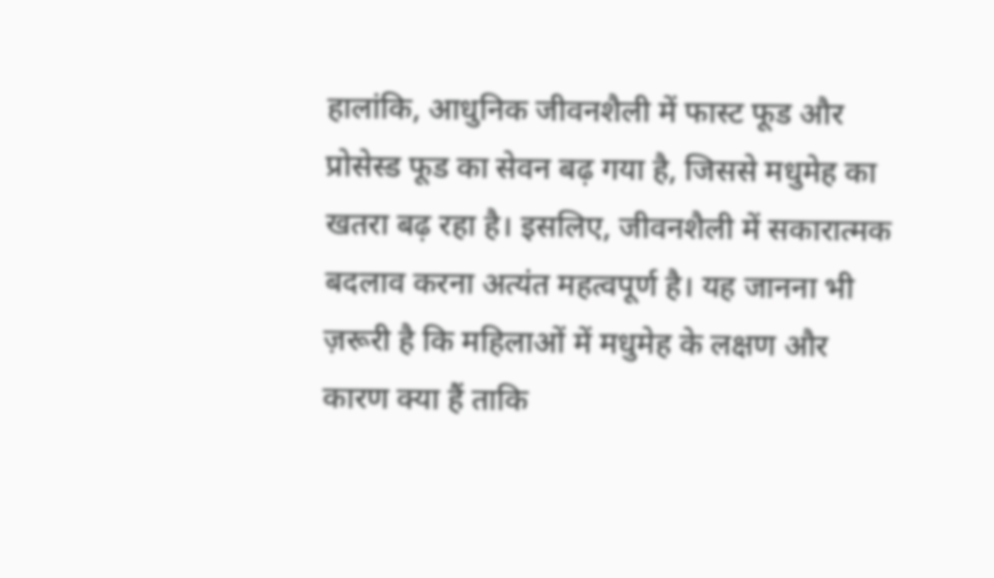हालांकि, आधुनिक जीवनशैली में फास्ट फूड और प्रोसेस्ड फूड का सेवन बढ़ गया है, जिससे मधुमेह का खतरा बढ़ रहा है। इसलिए, जीवनशैली में सकारात्मक बदलाव करना अत्यंत महत्वपूर्ण है। यह जानना भी ज़रूरी है कि महिलाओं में मधुमेह के लक्षण और कारण क्या हैं ताकि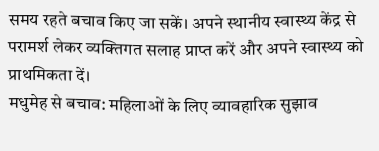समय रहते बचाव किए जा सकें। अपने स्थानीय स्वास्थ्य केंद्र से परामर्श लेकर व्यक्तिगत सलाह प्राप्त करें और अपने स्वास्थ्य को प्राथमिकता दें।
मधुमेह से बचाव: महिलाओं के लिए व्यावहारिक सुझाव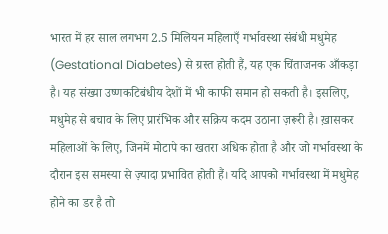भारत में हर साल लगभग 2.5 मिलियन महिलाएँ गर्भावस्था संबंधी मधुमेह (Gestational Diabetes) से ग्रस्त होती हैं, यह एक चिंताजनक आँकड़ा है। यह संख्या उष्णकटिबंधीय देशों में भी काफी समान हो सकती है। इसलिए, मधुमेह से बचाव के लिए प्रारंभिक और सक्रिय कदम उठाना ज़रूरी है। ख़ासकर महिलाओं के लिए, जिनमें मोटापे का खतरा अधिक होता है और जो गर्भावस्था के दौरान इस समस्या से ज़्यादा प्रभावित होती हैं। यदि आपको गर्भावस्था में मधुमेह होने का डर है तो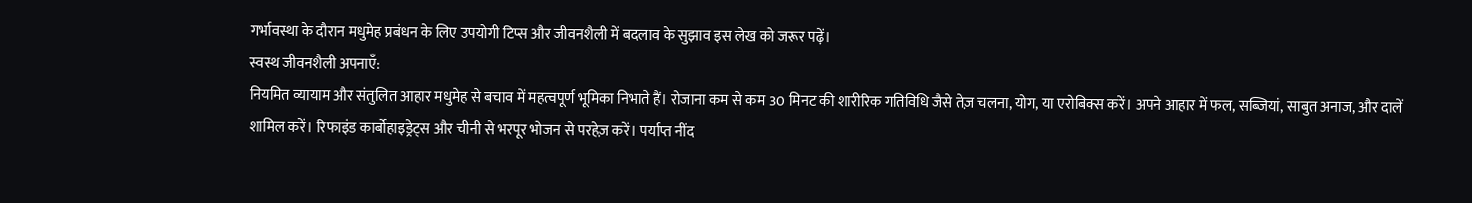गर्भावस्था के दौरान मधुमेह प्रबंधन के लिए उपयोगी टिप्स और जीवनशैली में बदलाव के सुझाव इस लेख को जरूर पढ़ें।
स्वस्थ जीवनशैली अपनाएँ:
नियमित व्यायाम और संतुलित आहार मधुमेह से बचाव में महत्वपूर्ण भूमिका निभाते हैं। रोजाना कम से कम 30 मिनट की शारीरिक गतिविधि जैसे तेज़ चलना, योग, या एरोबिक्स करें। अपने आहार में फल, सब्जियां, साबुत अनाज, और दालें शामिल करें। रिफाइंड कार्बोहाइड्रेट्स और चीनी से भरपूर भोजन से परहेज़ करें। पर्याप्त नींद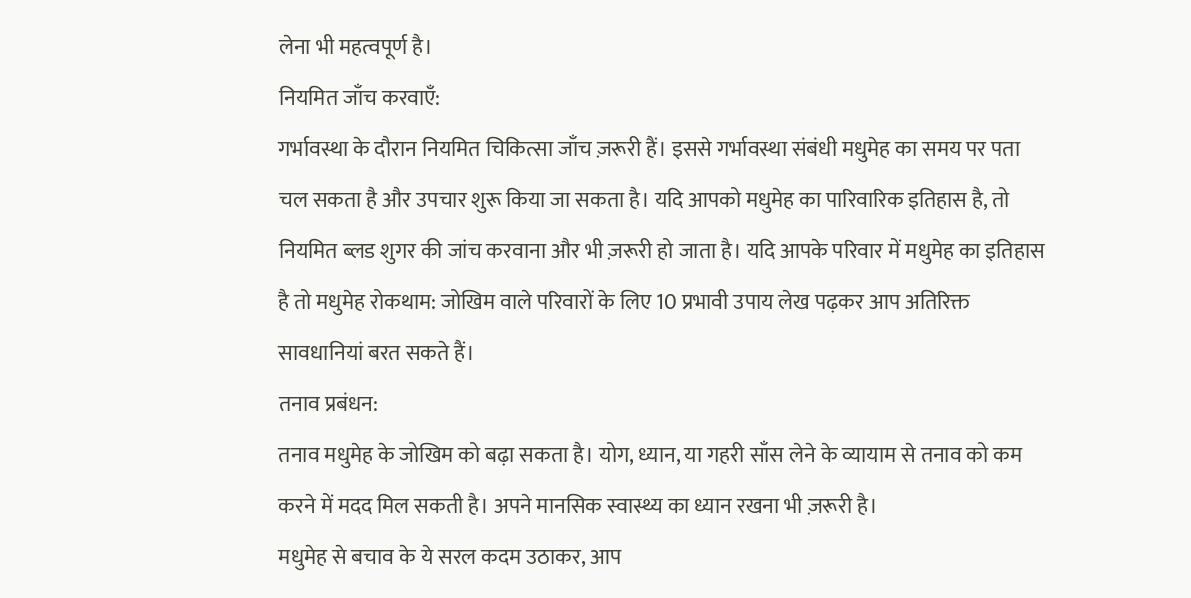लेना भी महत्वपूर्ण है।
नियमित जाँच करवाएँ:
गर्भावस्था के दौरान नियमित चिकित्सा जाँच ज़रूरी हैं। इससे गर्भावस्था संबंधी मधुमेह का समय पर पता चल सकता है और उपचार शुरू किया जा सकता है। यदि आपको मधुमेह का पारिवारिक इतिहास है, तो नियमित ब्लड शुगर की जांच करवाना और भी ज़रूरी हो जाता है। यदि आपके परिवार में मधुमेह का इतिहास है तो मधुमेह रोकथाम: जोखिम वाले परिवारों के लिए 10 प्रभावी उपाय लेख पढ़कर आप अतिरिक्त सावधानियां बरत सकते हैं।
तनाव प्रबंधन:
तनाव मधुमेह के जोखिम को बढ़ा सकता है। योग, ध्यान, या गहरी साँस लेने के व्यायाम से तनाव को कम करने में मदद मिल सकती है। अपने मानसिक स्वास्थ्य का ध्यान रखना भी ज़रूरी है।
मधुमेह से बचाव के ये सरल कदम उठाकर, आप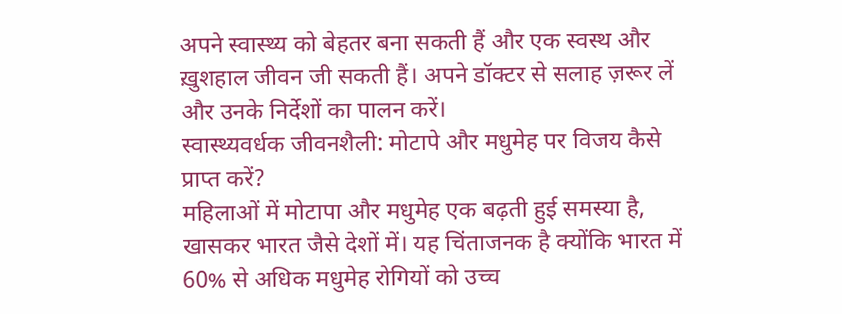अपने स्वास्थ्य को बेहतर बना सकती हैं और एक स्वस्थ और ख़ुशहाल जीवन जी सकती हैं। अपने डॉक्टर से सलाह ज़रूर लें और उनके निर्देशों का पालन करें।
स्वास्थ्यवर्धक जीवनशैली: मोटापे और मधुमेह पर विजय कैसे प्राप्त करें?
महिलाओं में मोटापा और मधुमेह एक बढ़ती हुई समस्या है, खासकर भारत जैसे देशों में। यह चिंताजनक है क्योंकि भारत में 60% से अधिक मधुमेह रोगियों को उच्च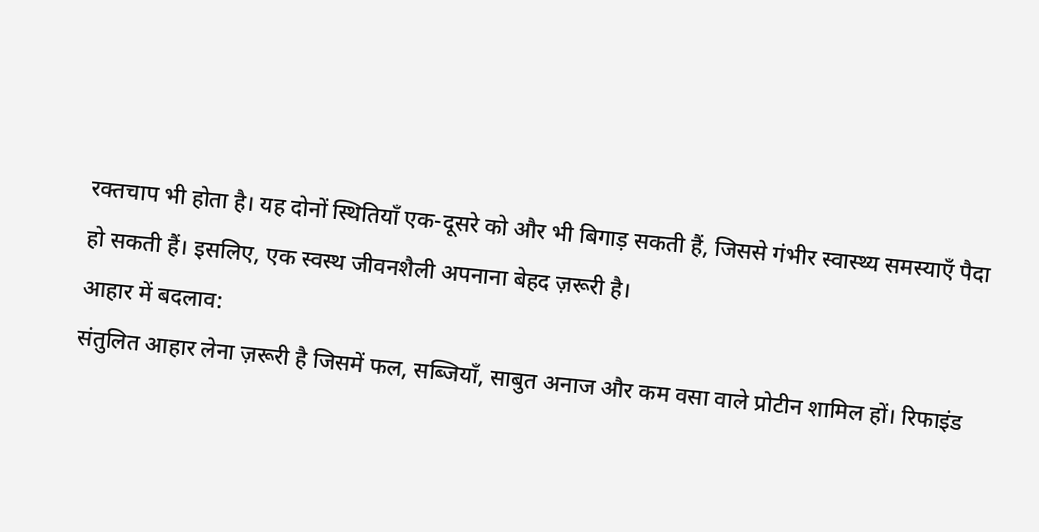रक्तचाप भी होता है। यह दोनों स्थितियाँ एक-दूसरे को और भी बिगाड़ सकती हैं, जिससे गंभीर स्वास्थ्य समस्याएँ पैदा हो सकती हैं। इसलिए, एक स्वस्थ जीवनशैली अपनाना बेहद ज़रूरी है।
आहार में बदलाव:
संतुलित आहार लेना ज़रूरी है जिसमें फल, सब्जियाँ, साबुत अनाज और कम वसा वाले प्रोटीन शामिल हों। रिफाइंड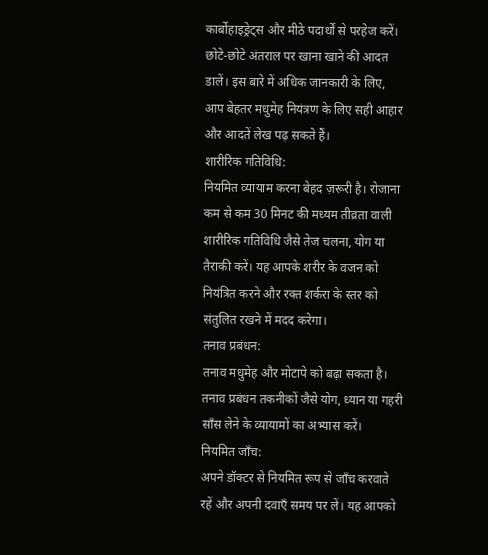कार्बोहाइड्रेट्स और मीठे पदार्थों से परहेज करें। छोटे-छोटे अंतराल पर खाना खाने की आदत डालें। इस बारे में अधिक जानकारी के लिए, आप बेहतर मधुमेह नियंत्रण के लिए सही आहार और आदतें लेख पढ़ सकते हैं।
शारीरिक गतिविधि:
नियमित व्यायाम करना बेहद ज़रूरी है। रोजाना कम से कम 30 मिनट की मध्यम तीव्रता वाली शारीरिक गतिविधि जैसे तेज चलना, योग या तैराकी करें। यह आपके शरीर के वजन को नियंत्रित करने और रक्त शर्करा के स्तर को संतुलित रखने में मदद करेगा।
तनाव प्रबंधन:
तनाव मधुमेह और मोटापे को बढ़ा सकता है। तनाव प्रबंधन तकनीकों जैसे योग, ध्यान या गहरी साँस लेने के व्यायामों का अभ्यास करें।
नियमित जाँच:
अपने डॉक्टर से नियमित रूप से जाँच करवाते रहें और अपनी दवाएँ समय पर लें। यह आपको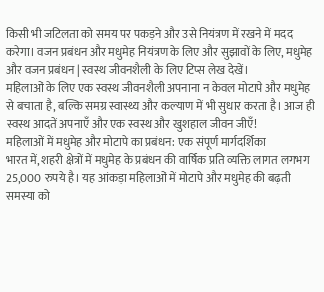किसी भी जटिलता को समय पर पकड़ने और उसे नियंत्रण में रखने में मदद करेगा। वजन प्रबंधन और मधुमेह नियंत्रण के लिए और सुझावों के लिए, मधुमेह और वजन प्रबंधन | स्वस्थ जीवनशैली के लिए टिप्स लेख देखें।
महिलाओं के लिए एक स्वस्थ जीवनशैली अपनाना न केवल मोटापे और मधुमेह से बचाता है, बल्कि समग्र स्वास्थ्य और कल्याण में भी सुधार करता है। आज ही स्वस्थ आदतें अपनाएँ और एक स्वस्थ और खुशहाल जीवन जीएँ!
महिलाओं में मधुमेह और मोटापे का प्रबंधन: एक संपूर्ण मार्गदर्शिका
भारत में, शहरी क्षेत्रों में मधुमेह के प्रबंधन की वार्षिक प्रति व्यक्ति लागत लगभग 25,000 रुपये है। यह आंकड़ा महिलाओं में मोटापे और मधुमेह की बढ़ती समस्या को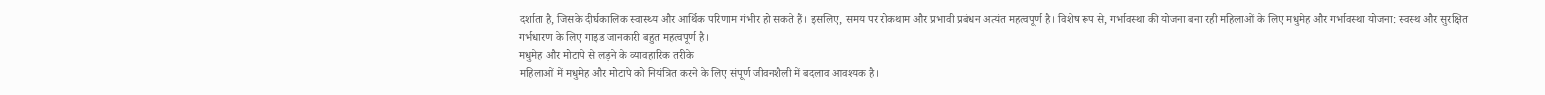दर्शाता है, जिसके दीर्घकालिक स्वास्थ्य और आर्थिक परिणाम गंभीर हो सकते हैं। इसलिए, समय पर रोकथाम और प्रभावी प्रबंधन अत्यंत महत्वपूर्ण है। विशेष रूप से, गर्भावस्था की योजना बना रही महिलाओं के लिए मधुमेह और गर्भावस्था योजना: स्वस्थ और सुरक्षित गर्भधारण के लिए गाइड जानकारी बहुत महत्वपूर्ण है।
मधुमेह और मोटापे से लड़ने के व्यावहारिक तरीके
महिलाओं में मधुमेह और मोटापे को नियंत्रित करने के लिए संपूर्ण जीवनशैली में बदलाव आवश्यक है।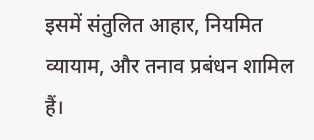इसमें संतुलित आहार, नियमित व्यायाम, और तनाव प्रबंधन शामिल हैं।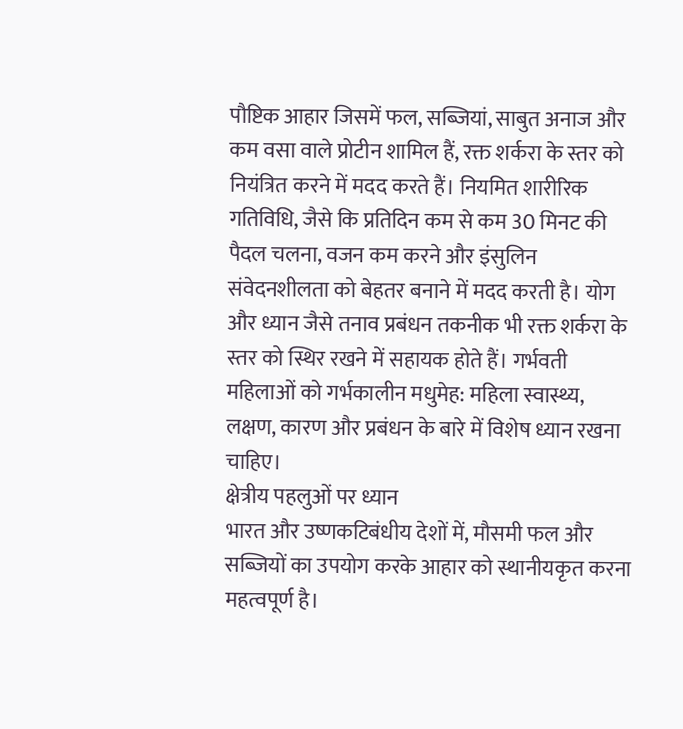पौष्टिक आहार जिसमें फल, सब्जियां, साबुत अनाज और कम वसा वाले प्रोटीन शामिल हैं, रक्त शर्करा के स्तर को नियंत्रित करने में मदद करते हैं। नियमित शारीरिक गतिविधि, जैसे कि प्रतिदिन कम से कम 30 मिनट की पैदल चलना, वजन कम करने और इंसुलिन संवेदनशीलता को बेहतर बनाने में मदद करती है। योग और ध्यान जैसे तनाव प्रबंधन तकनीक भी रक्त शर्करा के स्तर को स्थिर रखने में सहायक होते हैं। गर्भवती महिलाओं को गर्भकालीन मधुमेह: महिला स्वास्थ्य, लक्षण, कारण और प्रबंधन के बारे में विशेष ध्यान रखना चाहिए।
क्षेत्रीय पहलुओं पर ध्यान
भारत और उष्णकटिबंधीय देशों में, मौसमी फल और सब्जियों का उपयोग करके आहार को स्थानीयकृत करना महत्वपूर्ण है।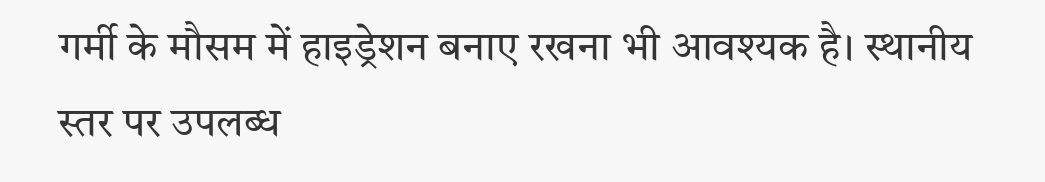गर्मी के मौसम में हाइड्रेशन बनाए रखना भी आवश्यक है। स्थानीय स्तर पर उपलब्ध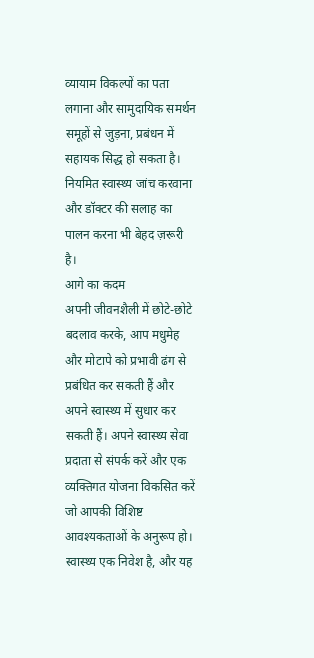व्यायाम विकल्पों का पता लगाना और सामुदायिक समर्थन समूहों से जुड़ना, प्रबंधन में सहायक सिद्ध हो सकता है। नियमित स्वास्थ्य जांच करवाना और डॉक्टर की सलाह का पालन करना भी बेहद ज़रूरी है।
आगे का कदम
अपनी जीवनशैली में छोटे-छोटे बदलाव करके, आप मधुमेह और मोटापे को प्रभावी ढंग से प्रबंधित कर सकती हैं और अपने स्वास्थ्य में सुधार कर सकती हैं। अपने स्वास्थ्य सेवा प्रदाता से संपर्क करें और एक व्यक्तिगत योजना विकसित करें जो आपकी विशिष्ट आवश्यकताओं के अनुरूप हो। स्वास्थ्य एक निवेश है, और यह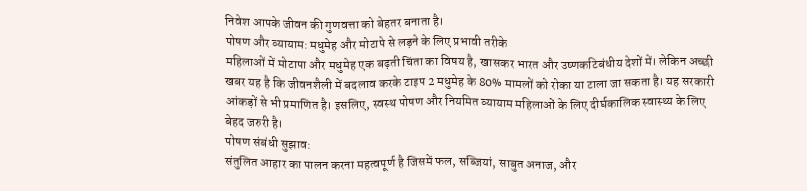निवेश आपके जीवन की गुणवत्ता को बेहतर बनाता है।
पोषण और व्यायाम: मधुमेह और मोटापे से लड़ने के लिए प्रभावी तरीके
महिलाओं में मोटापा और मधुमेह एक बढ़ती चिंता का विषय है, खासकर भारत और उष्णकटिबंधीय देशों में। लेकिन अच्छी खबर यह है कि जीवनशैली में बदलाव करके टाइप 2 मधुमेह के 80% मामलों को रोका या टाला जा सकता है। यह सरकारी आंकड़ों से भी प्रमाणित है। इसलिए, स्वस्थ पोषण और नियमित व्यायाम महिलाओं के लिए दीर्घकालिक स्वास्थ्य के लिए बेहद जरुरी है।
पोषण संबंधी सुझाव:
संतुलित आहार का पालन करना महत्वपूर्ण है जिसमें फल, सब्जियां, साबुत अनाज, और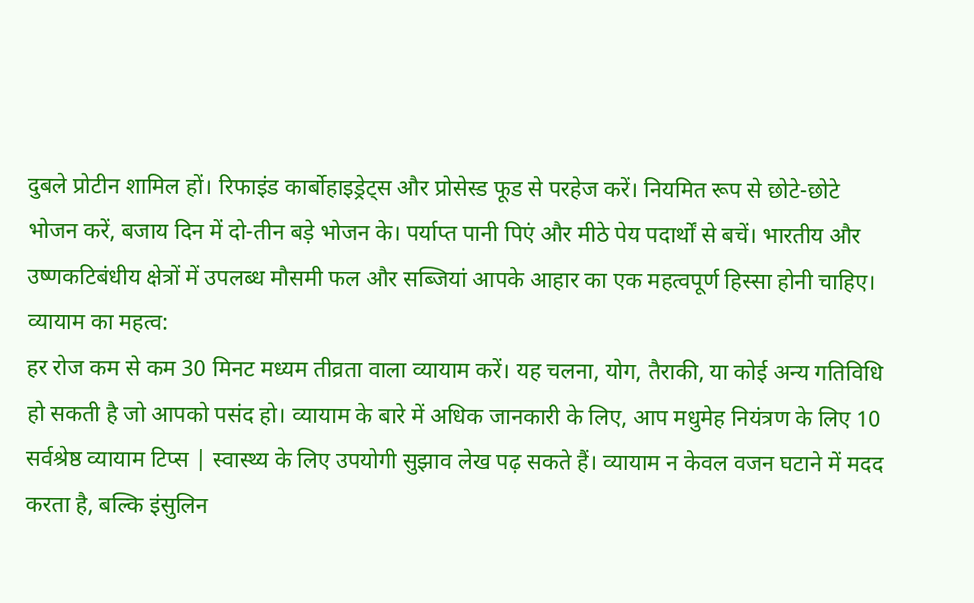दुबले प्रोटीन शामिल हों। रिफाइंड कार्बोहाइड्रेट्स और प्रोसेस्ड फूड से परहेज करें। नियमित रूप से छोटे-छोटे भोजन करें, बजाय दिन में दो-तीन बड़े भोजन के। पर्याप्त पानी पिएं और मीठे पेय पदार्थों से बचें। भारतीय और उष्णकटिबंधीय क्षेत्रों में उपलब्ध मौसमी फल और सब्जियां आपके आहार का एक महत्वपूर्ण हिस्सा होनी चाहिए।
व्यायाम का महत्व:
हर रोज कम से कम 30 मिनट मध्यम तीव्रता वाला व्यायाम करें। यह चलना, योग, तैराकी, या कोई अन्य गतिविधि हो सकती है जो आपको पसंद हो। व्यायाम के बारे में अधिक जानकारी के लिए, आप मधुमेह नियंत्रण के लिए 10 सर्वश्रेष्ठ व्यायाम टिप्स | स्वास्थ्य के लिए उपयोगी सुझाव लेख पढ़ सकते हैं। व्यायाम न केवल वजन घटाने में मदद करता है, बल्कि इंसुलिन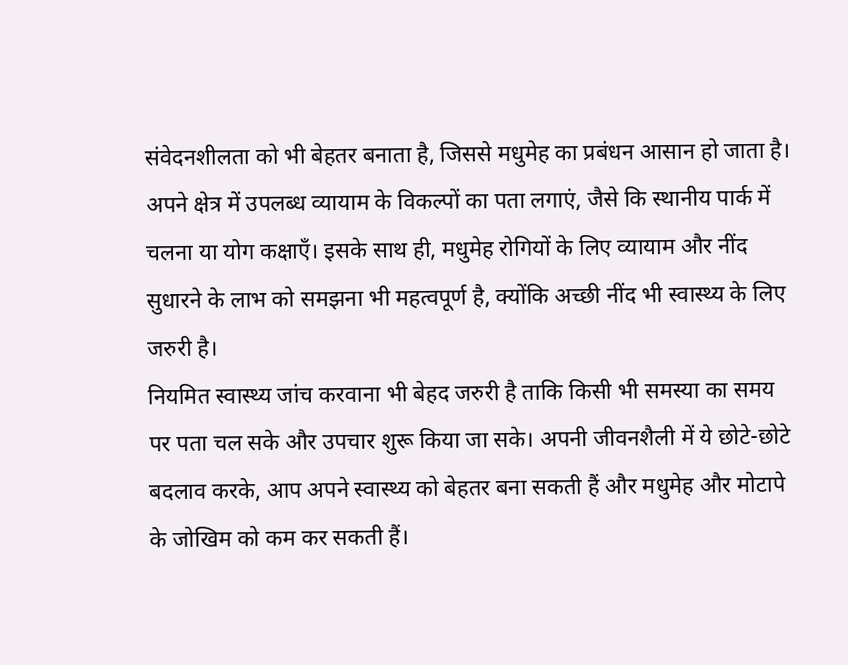संवेदनशीलता को भी बेहतर बनाता है, जिससे मधुमेह का प्रबंधन आसान हो जाता है। अपने क्षेत्र में उपलब्ध व्यायाम के विकल्पों का पता लगाएं, जैसे कि स्थानीय पार्क में चलना या योग कक्षाएँ। इसके साथ ही, मधुमेह रोगियों के लिए व्यायाम और नींद सुधारने के लाभ को समझना भी महत्वपूर्ण है, क्योंकि अच्छी नींद भी स्वास्थ्य के लिए जरुरी है।
नियमित स्वास्थ्य जांच करवाना भी बेहद जरुरी है ताकि किसी भी समस्या का समय पर पता चल सके और उपचार शुरू किया जा सके। अपनी जीवनशैली में ये छोटे-छोटे बदलाव करके, आप अपने स्वास्थ्य को बेहतर बना सकती हैं और मधुमेह और मोटापे के जोखिम को कम कर सकती हैं।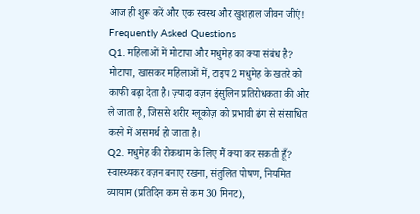आज ही शुरू करें और एक स्वस्थ और खुशहाल जीवन जीएं!
Frequently Asked Questions
Q1. महिलाओं में मोटापा और मधुमेह का क्या संबंध है?
मोटापा, खासकर महिलाओं में, टाइप 2 मधुमेह के खतरे को काफी बढ़ा देता है। ज़्यादा वज़न इंसुलिन प्रतिरोधकता की ओर ले जाता है, जिससे शरीर ग्लूकोज़ को प्रभावी ढंग से संसाधित करने में असमर्थ हो जाता है।
Q2. मधुमेह की रोकथाम के लिए मैं क्या कर सकती हूँ?
स्वास्थ्यकर वज़न बनाए रखना, संतुलित पोषण, नियमित व्यायाम (प्रतिदिन कम से कम 30 मिनट),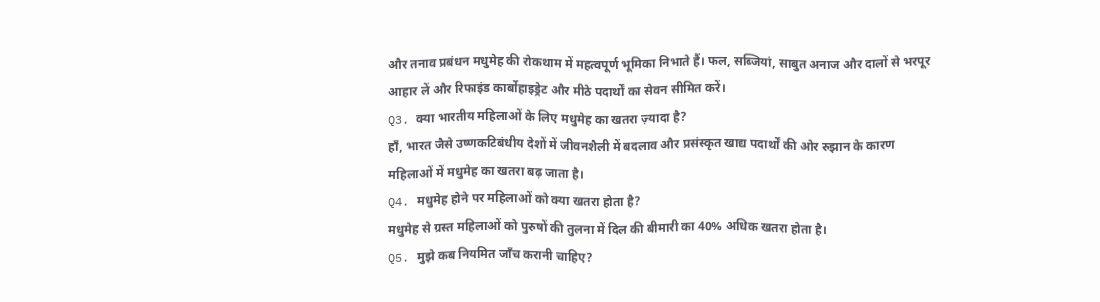और तनाव प्रबंधन मधुमेह की रोकथाम में महत्वपूर्ण भूमिका निभाते हैं। फल, सब्जियां, साबुत अनाज और दालों से भरपूर आहार लें और रिफाइंड कार्बोहाइड्रेट और मीठे पदार्थों का सेवन सीमित करें।
Q3. क्या भारतीय महिलाओं के लिए मधुमेह का खतरा ज़्यादा है?
हाँ, भारत जैसे उष्णकटिबंधीय देशों में जीवनशैली में बदलाव और प्रसंस्कृत खाद्य पदार्थों की ओर रुझान के कारण महिलाओं में मधुमेह का खतरा बढ़ जाता है।
Q4. मधुमेह होने पर महिलाओं को क्या खतरा होता है?
मधुमेह से ग्रस्त महिलाओं को पुरुषों की तुलना में दिल की बीमारी का 40% अधिक खतरा होता है।
Q5. मुझे कब नियमित जाँच करानी चाहिए?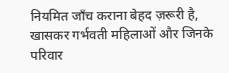नियमित जाँच कराना बेहद ज़रूरी है, खासकर गर्भवती महिलाओं और जिनके परिवार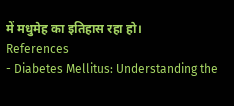में मधुमेह का इतिहास रहा हो।
References
- Diabetes Mellitus: Understanding the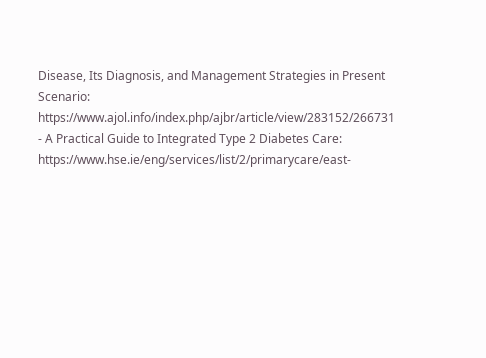Disease, Its Diagnosis, and Management Strategies in Present Scenario: https://www.ajol.info/index.php/ajbr/article/view/283152/266731
- A Practical Guide to Integrated Type 2 Diabetes Care: https://www.hse.ie/eng/services/list/2/primarycare/east-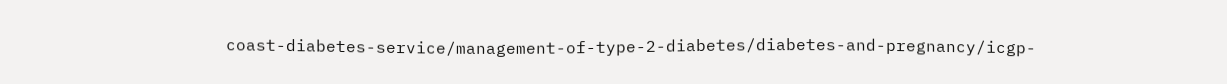coast-diabetes-service/management-of-type-2-diabetes/diabetes-and-pregnancy/icgp-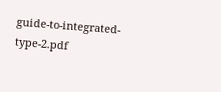guide-to-integrated-type-2.pdf